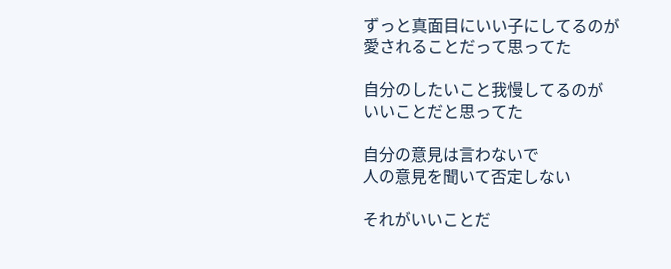ずっと真面目にいい子にしてるのが
愛されることだって思ってた

自分のしたいこと我慢してるのが
いいことだと思ってた

自分の意見は言わないで
人の意見を聞いて否定しない

それがいいことだ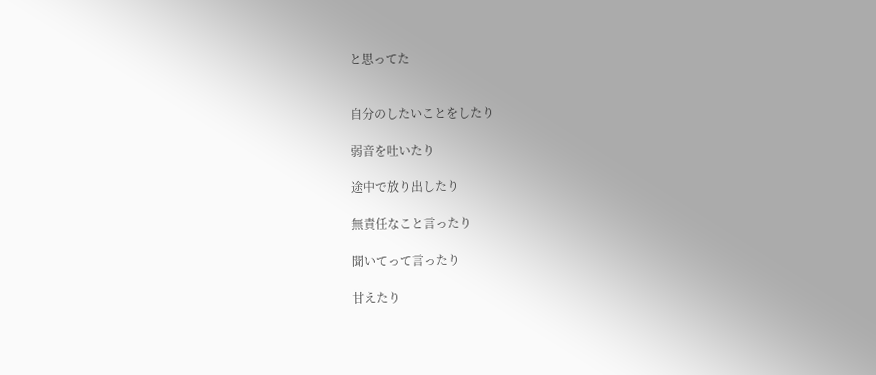と思ってた


自分のしたいことをしたり

弱音を吐いたり

途中で放り出したり

無責任なこと言ったり

聞いてって言ったり

甘えたり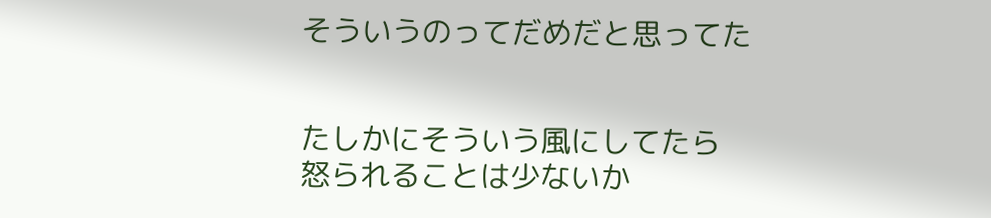そういうのってだめだと思ってた


たしかにそういう風にしてたら
怒られることは少ないか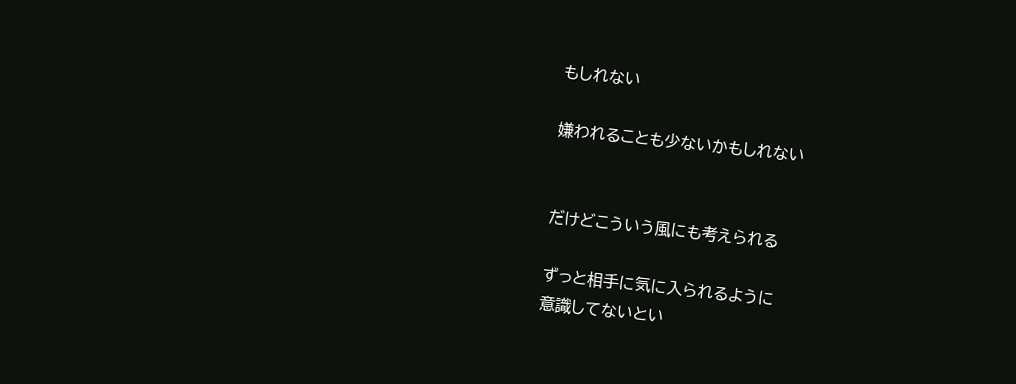もしれない

嫌われることも少ないかもしれない


だけどこういう風にも考えられる

ずっと相手に気に入られるように
意識してないとい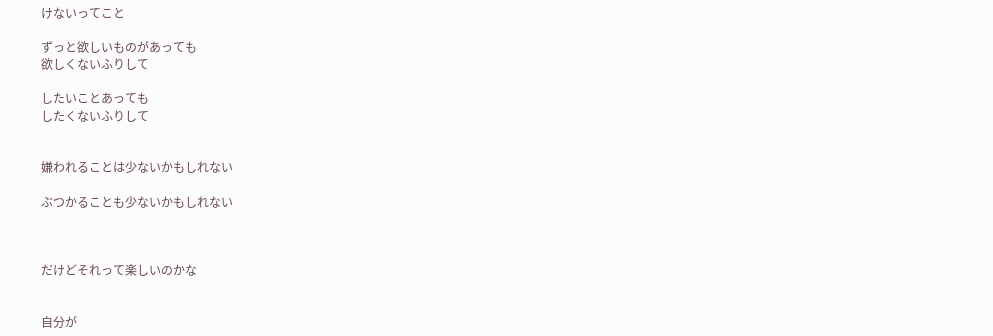けないってこと

ずっと欲しいものがあっても
欲しくないふりして

したいことあっても
したくないふりして


嫌われることは少ないかもしれない

ぶつかることも少ないかもしれない



だけどそれって楽しいのかな


自分が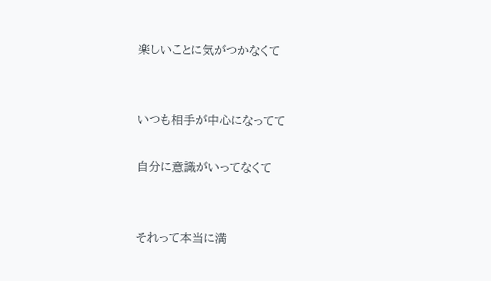楽しいことに気がつかなくて


いつも相手が中心になってて

自分に意識がいってなくて


それって本当に満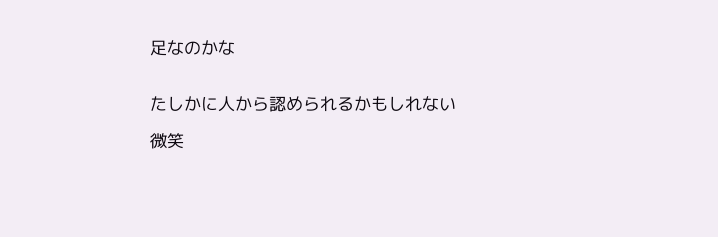足なのかな


たしかに人から認められるかもしれない

微笑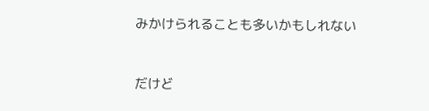みかけられることも多いかもしれない


だけど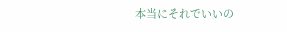本当にそれでいいの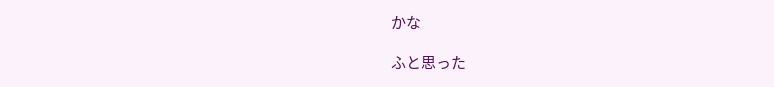かな

ふと思った